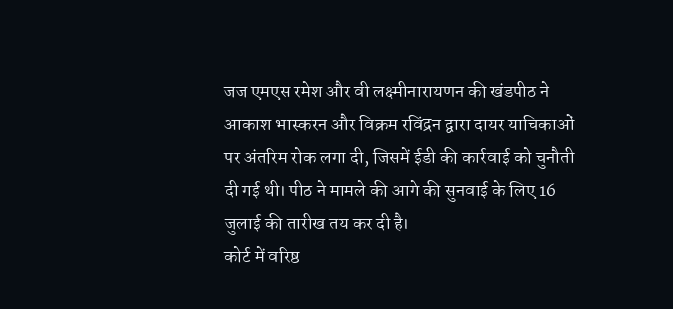जज एमएस रमेश और वी लक्ष्मीनारायणन की खंडपीठ ने आकाश भास्करन और विक्रम रविंद्रन द्वारा दायर याचिकाओं पर अंतरिम रोक लगा दी, जिसमें ईडी की कार्रवाई को चुनौती दी गई थी। पीठ ने मामले की आगे की सुनवाई के लिए 16 जुलाई की तारीख तय कर दी है।
कोर्ट में वरिष्ठ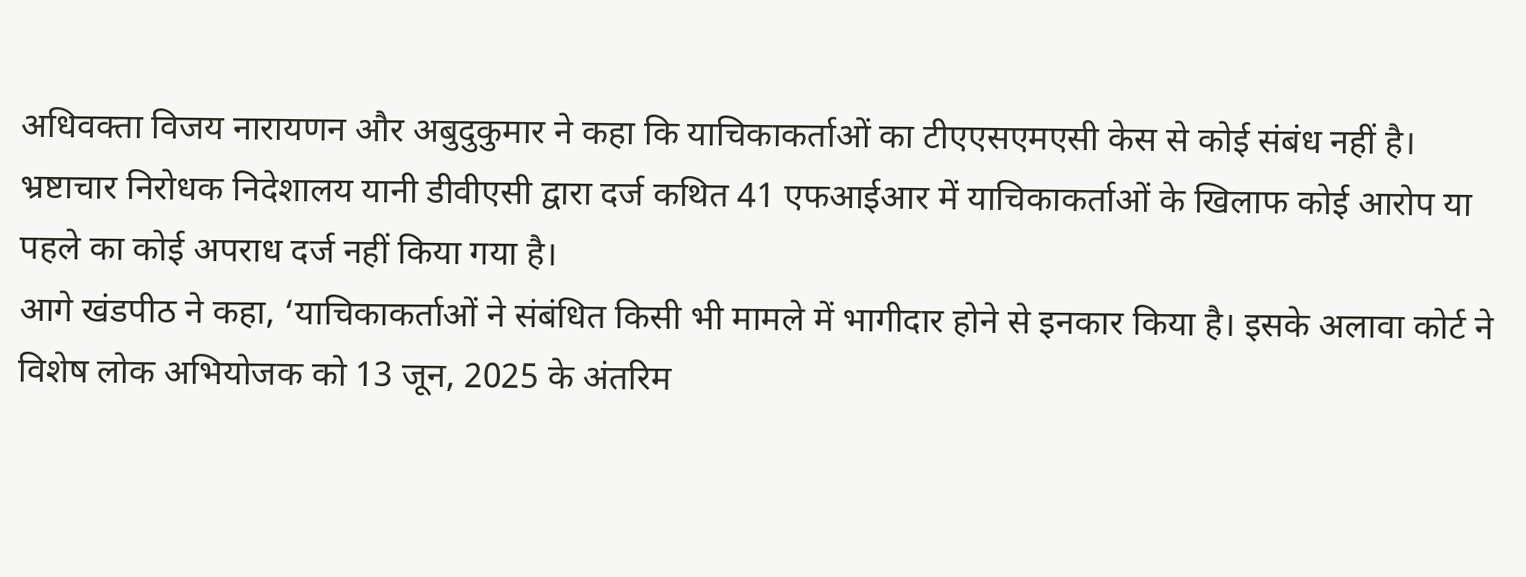अधिवक्ता विजय नारायणन और अबुदुकुमार ने कहा कि याचिकाकर्ताओं का टीएएसएमएसी केस से कोई संबंध नहीं है। भ्रष्टाचार निरोधक निदेशालय यानी डीवीएसी द्वारा दर्ज कथित 41 एफआईआर में याचिकाकर्ताओं के खिलाफ कोई आरोप या पहले का कोई अपराध दर्ज नहीं किया गया है।
आगे खंडपीठ ने कहा, ‘याचिकाकर्ताओं ने संबंधित किसी भी मामले में भागीदार होने से इनकार किया है। इसके अलावा कोर्ट ने विशेष लोक अभियोजक को 13 जून, 2025 के अंतरिम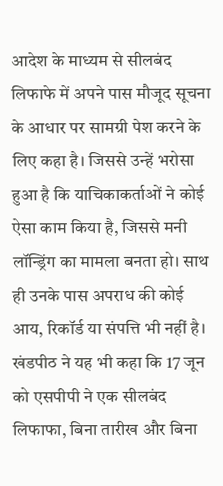आदेश के माध्यम से सीलबंद लिफाफे में अपने पास मौजूद सूचना के आधार पर सामग्री पेश करने के लिए कहा है। जिससे उन्हें भरोसा हुआ है कि याचिकाकर्ताओं ने कोई ऐसा काम किया है, जिससे मनी लॉन्ड्रिंग का मामला बनता हो। साथ ही उनके पास अपराध की कोई आय, रिकॉर्ड या संपत्ति भी नहीं है।
खंडपीठ ने यह भी कहा कि 17 जून को एसपीपी ने एक सीलबंद लिफाफा, बिना तारीख और बिना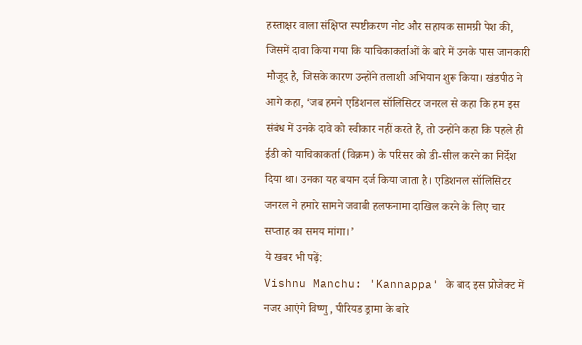हस्ताक्षर वाला संक्षिप्त स्पष्टीकरण नोट और सहायक सामग्री पेश की, जिसमें दावा किया गया कि याचिकाकर्ताओं के बारे में उनके पास जानकारी मौजूद है, जिसके कारण उन्होंने तलाशी अभियान शुरू किया। खंडपीठ ने आगे कहा, ‘जब हमने एडिशनल सॉलिसिटर जनरल से कहा कि हम इस संबंध में उनके दावे को स्वीकार नहीं करते हैं, तो उन्होंने कहा कि पहले ही ईडी को याचिकाकर्ता (विक्रम) के परिसर को डी-सील करने का निर्देश दिया था। उनका यह बयान दर्ज किया जाता है। एडिशनल सॉलिसिटर जनरल ने हमारे सामने जवाबी हलफनामा दाखिल करने के लिए चार सप्ताह का समय मांगा।’
ये खबर भी पढ़ें:
Vishnu Manchu: 'Kannappa' के बाद इस प्रोजेक्ट में नजर आएंगे विष्णु, पीरियड ड्रामा के बारे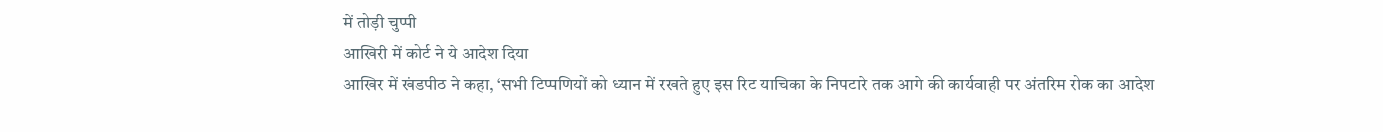में तोड़ी चुप्पी
आखिरी में कोर्ट ने ये आदेश दिया
आखिर में खंडपीठ ने कहा, ‘सभी टिप्पणियों को ध्यान में रखते हुए इस रिट याचिका के निपटारे तक आगे की कार्यवाही पर अंतरिम रोक का आदेश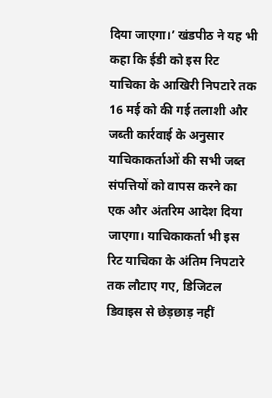दिया जाएगा।’ खंडपीठ ने यह भी कहा कि ईडी को इस रिट याचिका के आखिरी निपटारे तक 16 मई को की गई तलाशी और जब्ती कार्रवाई के अनुसार याचिकाकर्ताओं की सभी जब्त संपत्तियों को वापस करने का एक और अंतरिम आदेश दिया जाएगा। याचिकाकर्ता भी इस रिट याचिका के अंतिम निपटारे तक लौटाए गए, डिजिटल डिवाइस से छेड़छाड़ नहीं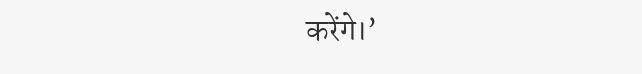करेंगे।’